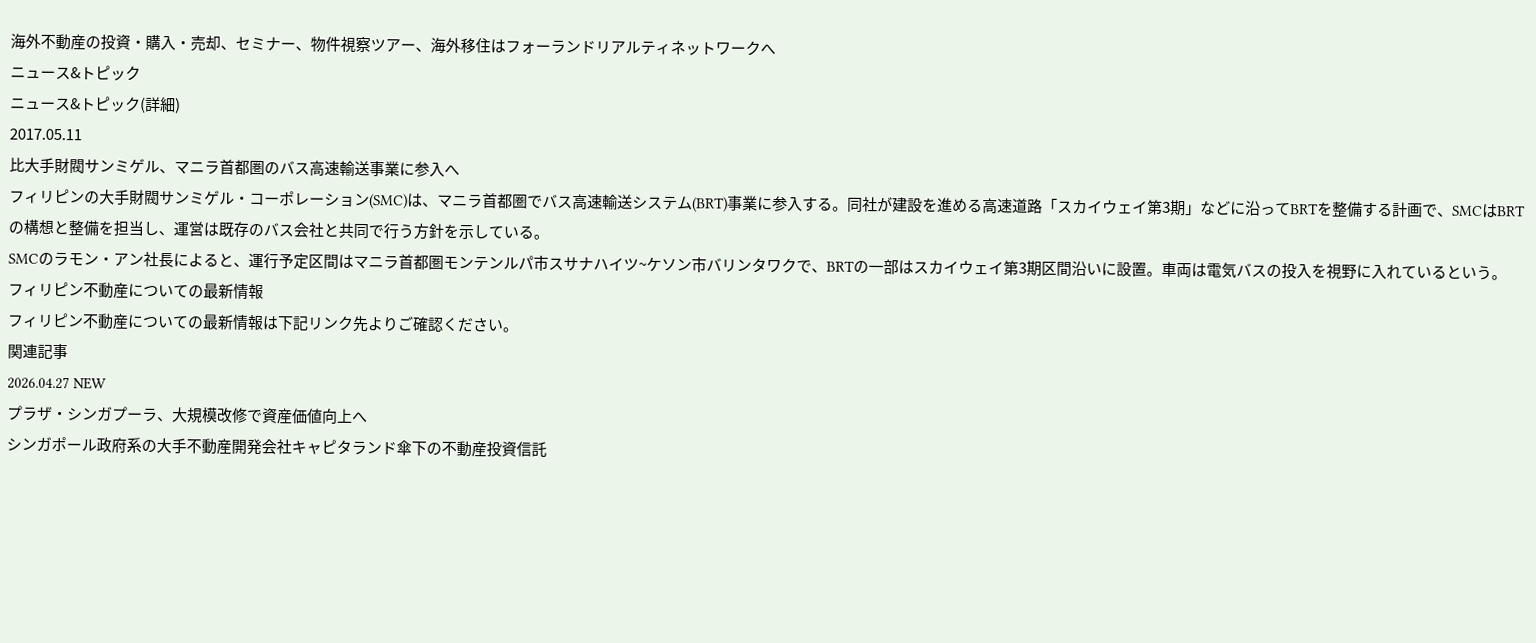海外不動産の投資・購入・売却、セミナー、物件視察ツアー、海外移住はフォーランドリアルティネットワークへ
ニュース&トピック
ニュース&トピック(詳細)
2017.05.11
比大手財閥サンミゲル、マニラ首都圏のバス高速輸送事業に参入へ
フィリピンの大手財閥サンミゲル・コーポレーション(SMC)は、マニラ首都圏でバス高速輸送システム(BRT)事業に参入する。同社が建設を進める高速道路「スカイウェイ第3期」などに沿ってBRTを整備する計画で、SMCはBRTの構想と整備を担当し、運営は既存のバス会社と共同で行う方針を示している。
SMCのラモン・アン社長によると、運行予定区間はマニラ首都圏モンテンルパ市スサナハイツ~ケソン市バリンタワクで、BRTの一部はスカイウェイ第3期区間沿いに設置。車両は電気バスの投入を視野に入れているという。
フィリピン不動産についての最新情報
フィリピン不動産についての最新情報は下記リンク先よりご確認ください。
関連記事
2026.04.27 NEW
プラザ・シンガプーラ、大規模改修で資産価値向上へ
シンガポール政府系の大手不動産開発会社キャピタランド傘下の不動産投資信託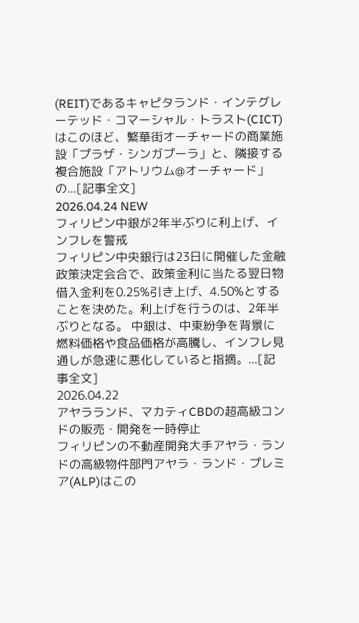(REIT)であるキャピタランド・インテグレーテッド・コマーシャル・トラスト(CICT)はこのほど、繁華街オーチャードの商業施設「プラザ・シンガプーラ」と、隣接する複合施設「アトリウム@オーチャード」の...[記事全文]
2026.04.24 NEW
フィリピン中銀が2年半ぶりに利上げ、インフレを警戒
フィリピン中央銀行は23日に開催した金融政策決定会合で、政策金利に当たる翌日物借入金利を0.25%引き上げ、4.50%とすることを決めた。利上げを行うのは、2年半ぶりとなる。 中銀は、中東紛争を背景に燃料価格や食品価格が高騰し、インフレ見通しが急速に悪化していると指摘。...[記事全文]
2026.04.22
アヤラランド、マカティCBDの超高級コンドの販売・開発を一時停止
フィリピンの不動産開発大手アヤラ・ランドの高級物件部門アヤラ・ランド・プレミア(ALP)はこの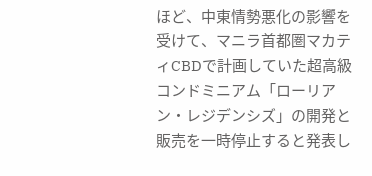ほど、中東情勢悪化の影響を受けて、マニラ首都圏マカティCBDで計画していた超高級コンドミニアム「ローリアン・レジデンシズ」の開発と販売を一時停止すると発表し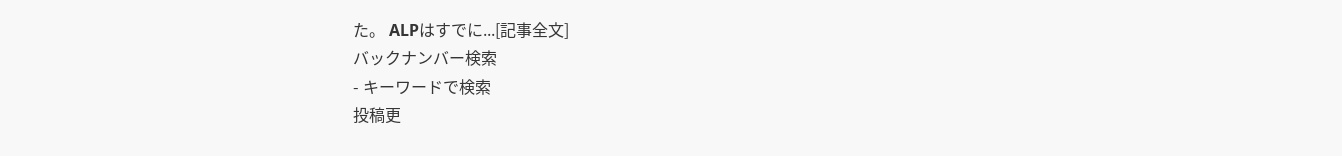た。 ALPはすでに...[記事全文]
バックナンバー検索
- キーワードで検索
投稿更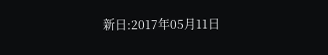新日:2017年05月11日